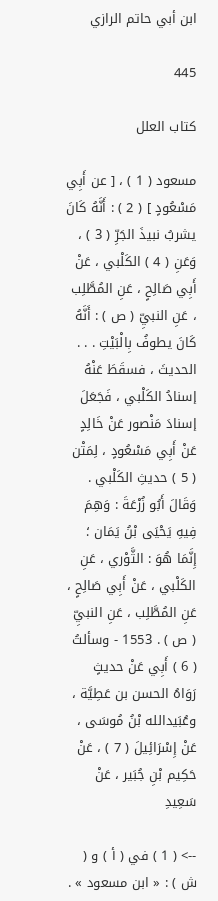ابن أبي حاتم الرازي

445

كتاب العلل

مسعود ( 1 ) ، [ عن أَبِي مَسْعُودٍ ] ( 2 ) : أَنَّهُ كَانَ يشربُ نبيذَ الجَرِّ ( 3 ) ، وَعَنِ ( 4 ) الكَلْبي ، عَنْ أَبِي صَالِحٍ ، عَنِ المُطَّلِب ، عَنِ النبيِّ ( ص ) : أَنَّهُ كَانَ يطوفُ بِالْبَيْتِ . . . الحديثَ ، فسقَطَ عَنْهُ إسنادُ الكَلْبي ، فَجَعَلَ إسنادَ مَنْصور عَنْ خَالِدٍ عَنْ أَبِي مَسْعُودٍ ، لِمَتْن ( 5 ) حديثِ الكَلْبي . وَقَالَ أَبُو زُرْعَةَ : وَهِمَ فِيهِ يَحْيَى بْنُ يَمَان ؛ إِنَّمَا هُوَ : الثَّوْري ، عَنِ الكَلْبي ، عَنْ أَبِي صَالِحٍ ، عَنِ المُطَّلِب ، عَنِ النبيِّ ( ص ) . 1553 - وسألتُ ( 6 ) أَبِي عَنْ حديثٍ رَوَاهُ الحسن بن عَطِيَّة ، وعُبَيدالله بْنُ مُوسَى ، عَنْ إِسْرَائِيلَ ( 7 ) ، عَنْ حَكِيم بْنِ جُبَير ، عَنْ سَعِيدِ

--> ( 1 ) في ( أ ) و ( ش ) : « ابن مسعود » .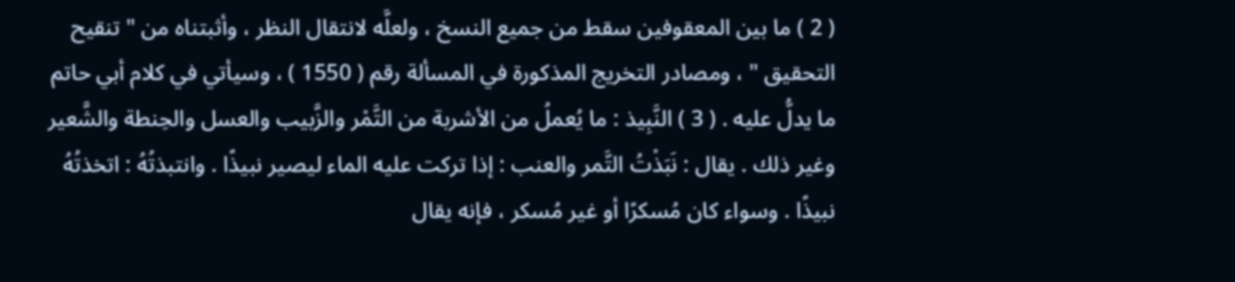( 2 ) ما بين المعقوفين سقط من جميع النسخ ، ولعلَّه لانتقال النظر ، وأثبتناه من " تنقيح التحقيق " ، ومصادر التخريج المذكورة في المسألة رقم ( 1550 ) ، وسيأتي في كلام أبي حاتم ما يدلُّ عليه . ( 3 ) النَّبِيذ : ما يُعملُ من الأشربة من التَّمْر والزَّبيب والعسل والحِنطة والشَّعير وغير ذلك . يقال : نَبَذْتُ التَّمر والعنب : إذا تركت عليه الماء ليصير نبيذًا . وانتبذتُهُ : اتخذتُهُ نبيذًا . وسواء كان مُسكرًا أو غير مُسكر ، فإنه يقال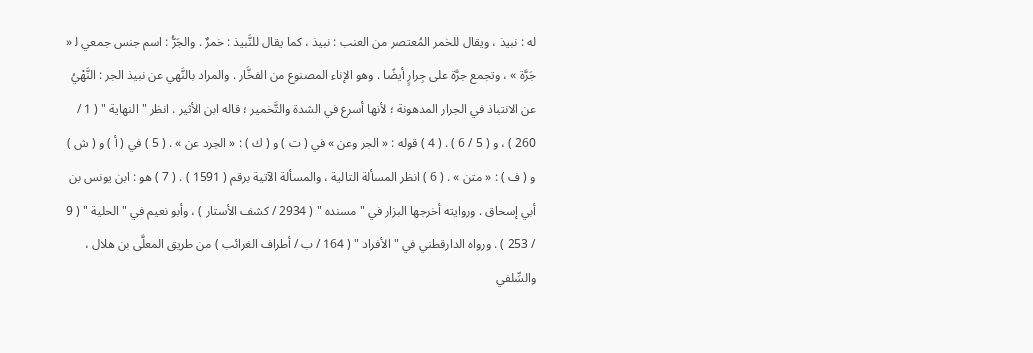له : نبيذ ، ويقال للخمر المُعتصر من العنب : نبيذ ، كما يقال للنَّبيذ : خمرٌ . والجَرُّ : اسم جنس جمعي ل‍ « جَرَّة » ، وتجمع جرَّة على جِرارٍ أيضًا . وهو الإناء المصنوع من الفخَّار . والمراد بالنَّهي عن نبيذ الجر : النَّهْيُ عن الانتباذ في الجرار المدهونة ؛ لأنها أسرع في الشدة والتَّخمير ؛ قاله ابن الأثير . انظر " النهاية " ( 1 / 260 ) ، و ( 5 / 6 ) . ( 4 ) قوله : « الجر وعن » في ( ت ) و ( ك ) : « الجرد عن » . ( 5 ) في ( أ ) و ( ش ) و ( ف ) : « متن » . ( 6 ) انظر المسألة التالية ، والمسألة الآتية برقم ( 1591 ) . ( 7 ) هو : ابن يونس بن أبي إسحاق . وروايته أخرجها البزار في " مسنده " ( 2934 / كشف الأستار ) ، وأبو نعيم في " الحلية " ( 9 / 253 ) . ورواه الدارقطني في " الأفراد " ( 164 / ب / أطراف الغرائب ) من طريق المعلَّى بن هلال ، والسِّلفي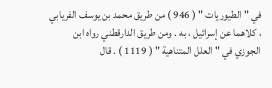في " الطيوريات " ( 946 ) من طريق محمد بن يوسف الفريابي ، كلاهما عن إسرائيل ، به . ومن طريق الدارقطني رواه ابن الجوزي في " العلل المتناهية " ( 1119 ) . قال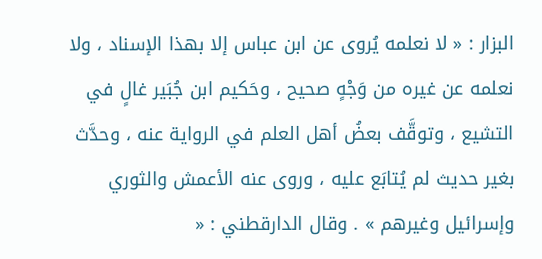البزار : « لا نعلمه يُروى عن ابن عباس إلا بهذا الإسناد ، ولا نعلمه عن غيره من وَجْهٍ صحيح ، وحَكيم ابن جُبَير غالٍ في التشيع ، وتوقَّف بعضُ أهل العلم في الرواية عنه ، وحدَّث بغير حديث لم يُتابَع عليه ، وروى عنه الأعمش والثوري وإسرائيل وغيرهم » . وقال الدارقطني : «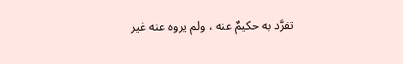تفرَّد به حكيمٌ عنه ، ولم يروه عنه غير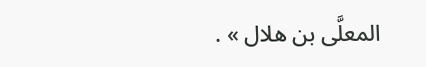المعلَّى بن هلال » .